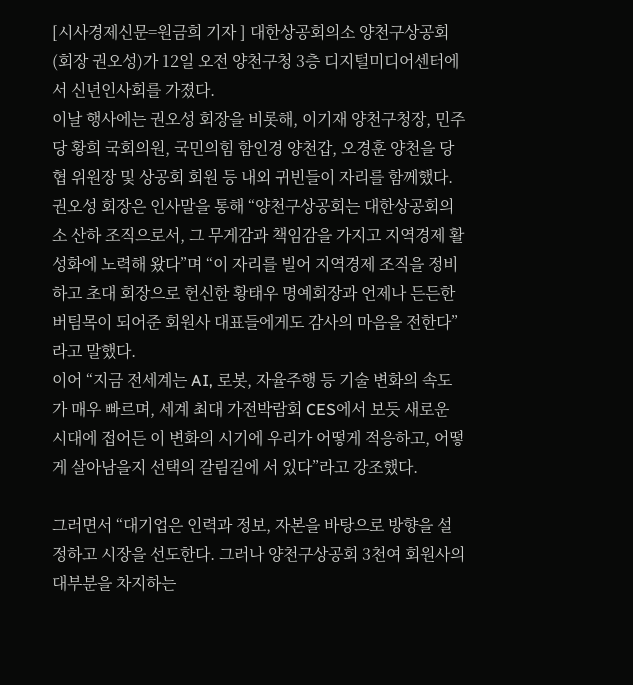[시사경제신문=원금희 기자 ] 대한상공회의소 양천구상공회(회장 권오성)가 12일 오전 양천구청 3층 디지털미디어센터에서 신년인사회를 가졌다.
이날 행사에는 권오성 회장을 비롯해, 이기재 양천구청장, 민주당 황희 국회의원, 국민의힘 함인경 양천갑, 오경훈 양천을 당협 위원장 및 상공회 회원 등 내외 귀빈들이 자리를 함께했다.
권오성 회장은 인사말을 통해 “양천구상공회는 대한상공회의소 산하 조직으로서, 그 무게감과 책임감을 가지고 지역경제 활성화에 노력해 왔다”며 “이 자리를 빌어 지역경제 조직을 정비하고 초대 회장으로 헌신한 황태우 명예회장과 언제나 든든한 버팀목이 되어준 회원사 대표들에게도 감사의 마음을 전한다”라고 말했다.
이어 “지금 전세계는 AI, 로봇, 자율주행 등 기술 변화의 속도가 매우 빠르며, 세계 최대 가전박람회 CES에서 보듯 새로운 시대에 접어든 이 변화의 시기에 우리가 어떻게 적응하고, 어떻게 살아남을지 선택의 갈림길에 서 있다”라고 강조했다.

그러면서 “대기업은 인력과 정보, 자본을 바탕으로 방향을 설정하고 시장을 선도한다. 그러나 양천구상공회 3천여 회원사의 대부분을 차지하는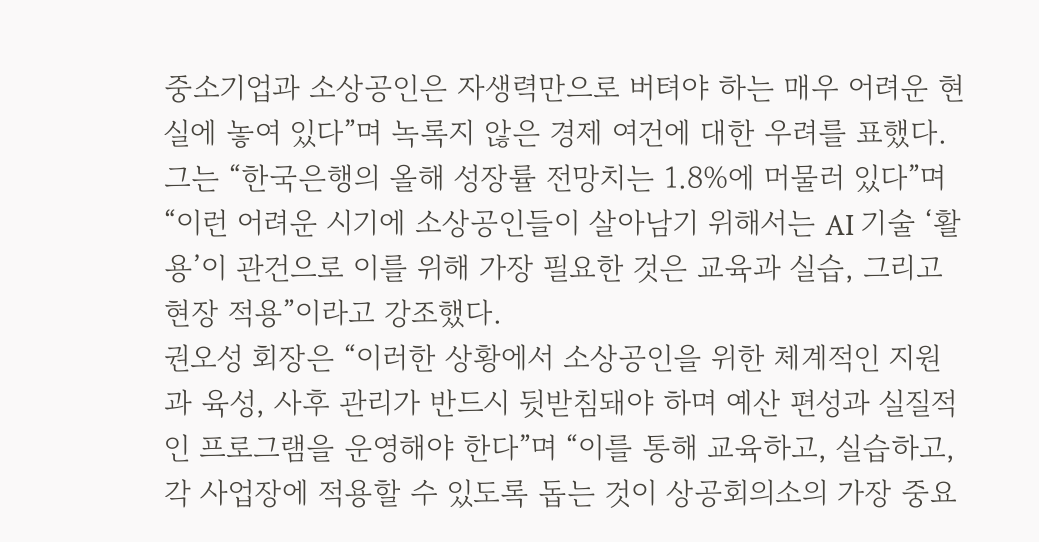중소기업과 소상공인은 자생력만으로 버텨야 하는 매우 어려운 현실에 놓여 있다”며 녹록지 않은 경제 여건에 대한 우려를 표했다.
그는 “한국은행의 올해 성장률 전망치는 1.8%에 머물러 있다”며 “이런 어려운 시기에 소상공인들이 살아남기 위해서는 AI 기술 ‘활용’이 관건으로 이를 위해 가장 필요한 것은 교육과 실습, 그리고 현장 적용”이라고 강조했다.
권오성 회장은 “이러한 상황에서 소상공인을 위한 체계적인 지원과 육성, 사후 관리가 반드시 뒷받침돼야 하며 예산 편성과 실질적인 프로그램을 운영해야 한다”며 “이를 통해 교육하고, 실습하고, 각 사업장에 적용할 수 있도록 돕는 것이 상공회의소의 가장 중요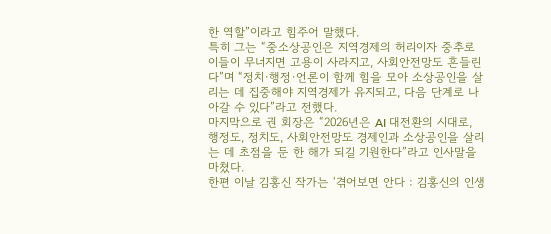한 역할”이라고 힘주어 말했다.
특히 그는 “중소상공인은 지역경제의 허리이자 중추로 이들이 무너지면 고용이 사라지고, 사회안전망도 흔들린다”며 “정치·행정·언론이 함께 힘을 모아 소상공인을 살리는 데 집중해야 지역경제가 유지되고, 다음 단계로 나아갈 수 있다”라고 전했다.
마지막으로 권 회장은 “2026년은 AI 대전환의 시대로, 행정도, 정치도, 사회안전망도 경제인과 소상공인을 살리는 데 초점을 둔 한 해가 되길 기원한다”라고 인사말을 마쳤다.
한편 이날 김홍신 작가는 ‘겪어보면 안다 : 김홍신의 인생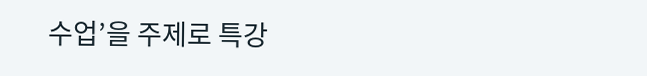수업’을 주제로 특강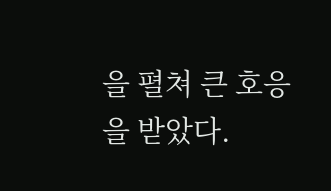을 펼쳐 큰 호응을 받았다.